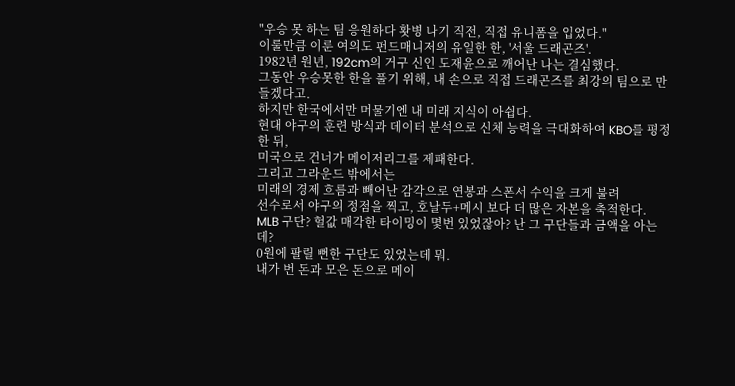"우승 못 하는 팀 응원하다 홧병 나기 직전, 직접 유니폼을 입었다."
이룰만큼 이룬 여의도 펀드매니저의 유일한 한, '서울 드래곤즈'.
1982년 원년, 192cm의 거구 신인 도재윤으로 깨어난 나는 결심했다.
그동안 우승못한 한을 풀기 위해, 내 손으로 직접 드래곤즈를 최강의 팀으로 만들겠다고.
하지만 한국에서만 머물기엔 내 미래 지식이 아쉽다.
현대 야구의 훈련 방식과 데이터 분석으로 신체 능력을 극대화하여 KBO를 평정한 뒤,
미국으로 건너가 메이저리그를 제패한다.
그리고 그라운드 밖에서는
미래의 경제 흐름과 빼어난 감각으로 연봉과 스폰서 수익을 크게 불려
선수로서 야구의 정점을 찍고, 호날두+메시 보다 더 많은 자본을 축적한다.
MLB 구단? 헐값 매각한 타이밍이 몇번 있었잖아? 난 그 구단들과 금액을 아는데?
0원에 팔릴 뻔한 구단도 있었는데 뭐.
내가 번 돈과 모은 돈으로 메이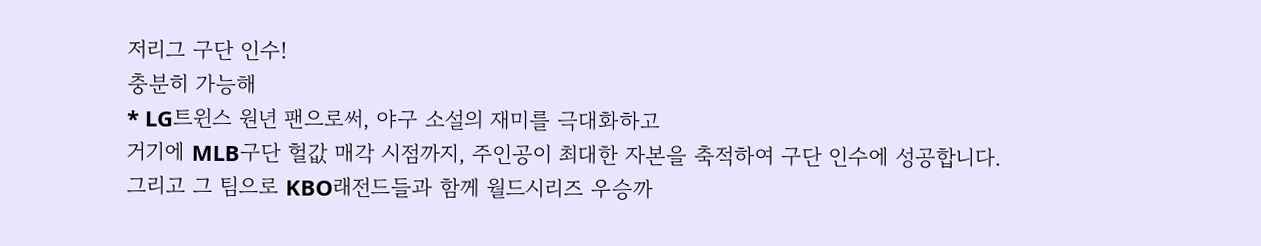저리그 구단 인수!
충분히 가능해
* LG트윈스 원년 팬으로써, 야구 소설의 재미를 극대화하고
거기에 MLB구단 헐값 매각 시점까지, 주인공이 최대한 자본을 축적하여 구단 인수에 성공합니다.
그리고 그 팀으로 KBO래전드들과 함께 월드시리즈 우승까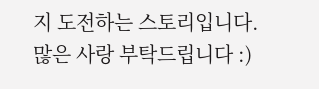지 도전하는 스토리입니다.
많은 사랑 부탁드립니다 :)